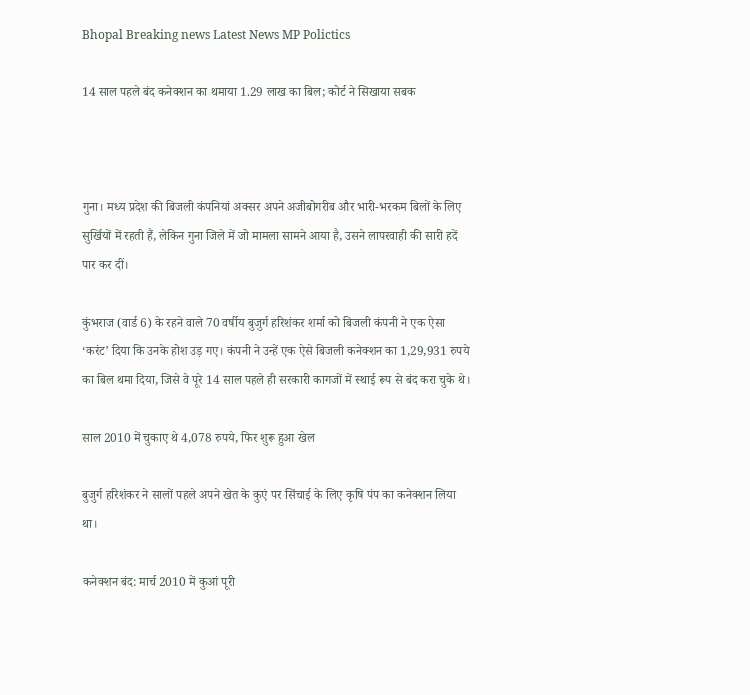Bhopal Breaking news Latest News MP Polictics

14 साल पहले बंद कनेक्शन का थमाया 1.29 लाख का बिल; कोर्ट ने सिखाया सबक



गुना। मध्य प्रदेश की बिजली कंपनियां अक्सर अपने अजीबोगरीब और भारी-भरकम बिलों के लिए सुर्खियों में रहती हैं, लेकिन गुना जिले में जो मामला सामने आया है, उसने लापरवाही की सारी हदें पार कर दीं।

कुंभराज (वार्ड 6) के रहने वाले 70 वर्षीय बुजुर्ग हरिशंकर शर्मा को बिजली कंपनी ने एक ऐसा ‘करंट’ दिया कि उनके होश उड़ गए। कंपनी ने उन्हें एक ऐसे बिजली कनेक्शन का 1,29,931 रुपये का बिल थमा दिया, जिसे वे पूरे 14 साल पहले ही सरकारी कागजों में स्थाई रूप से बंद करा चुके थे।

साल 2010 में चुकाए थे 4,078 रुपये, फिर शुरू हुआ खेल

बुजुर्ग हरिशंकर ने सालों पहले अपने खेत के कुएं पर सिंचाई के लिए कृषि पंप का कनेक्शन लिया था।

कनेक्शन बंद: मार्च 2010 में कुआं पूरी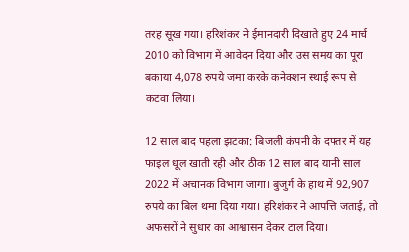तरह सूख गया। हरिशंकर ने ईमानदारी दिखाते हुए 24 मार्च 2010 को विभाग में आवेदन दिया और उस समय का पूरा बकाया 4,078 रुपये जमा करके कनेक्शन स्थाई रूप से कटवा लिया।

12 साल बाद पहला झटका: बिजली कंपनी के दफ्तर में यह फाइल धूल खाती रही और ठीक 12 साल बाद यानी साल 2022 में अचानक विभाग जागा। बुजुर्ग के हाथ में 92,907 रुपये का बिल थमा दिया गया। हरिशंकर ने आपत्ति जताई, तो अफसरों ने सुधार का आश्वासन देकर टाल दिया।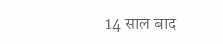14 साल बाद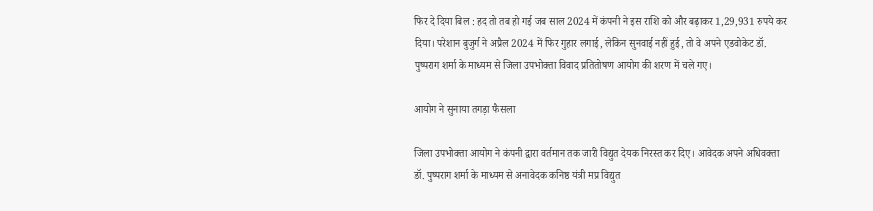फिर दे दिया बिल : हद तो तब हो गई जब साल 2024 में कंपनी ने इस राशि को और बढ़ाकर 1,29,931 रुपये कर दिया। परेशान बुजुर्ग ने अप्रैल 2024 में फिर गुहार लगाई, लेकिन सुनवाई नहीं हुई, तो वे अपने एडवोकेट डॉ. पुष्पराग शर्मा के माध्यम से जिला उपभोक्ता विवाद प्रतितोषण आयोग की शरण में चले गए।

आयोग ने सुनाया तगड़ा फैसला

जिला उपभोक्ता आयोग ने कंपनी द्वारा वर्तमान तक जारी विद्युत देयक निरस्त कर दिए। आवेदक अपने अधिवक्ता डॉ. पुष्पराग शर्मा के माध्यम से अनावेदक कनिष्ठ यंत्री मप्र विद्युत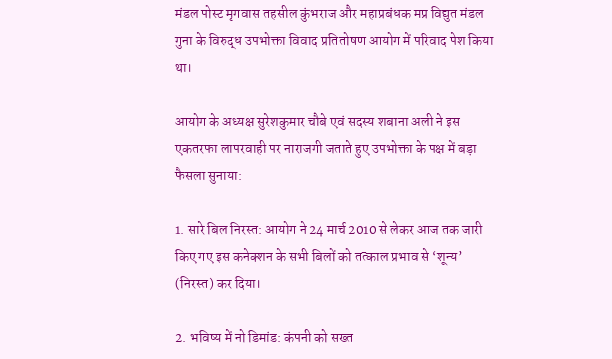मंडल पोस्ट मृगवास तहसील कुंभराज और महाप्रबंधक मप्र विद्युत मंडल गुना के विरुद्ध उपभोक्ता विवाद प्रतितोषण आयोग में परिवाद पेश किया था।

आयोग के अध्यक्ष सुरेशकुमार चौबे एवं सदस्य शबाना अली ने इस एकतरफा लापरवाही पर नाराजगी जताते हुए उपभोक्ता के पक्ष में बड़ा फैसला सुनाया:

1. सारे बिल निरस्त: आयोग ने 24 मार्च 2010 से लेकर आज तक जारी किए गए इस कनेक्शन के सभी बिलों को तत्काल प्रभाव से ‘शून्य’ (निरस्त) कर दिया।

2. भविष्य में नो डिमांड: कंपनी को सख्त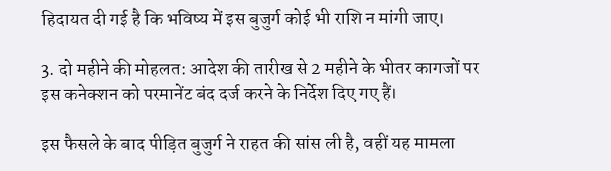हिदायत दी गई है कि भविष्य में इस बुजुर्ग कोई भी राशि न मांगी जाए।

3. दो महीने की मोहलत: आदेश की तारीख से 2 महीने के भीतर कागजों पर इस कनेक्शन को परमानेंट बंद दर्ज करने के निर्देश दिए गए हैं।

इस फैसले के बाद पीड़ित बुजुर्ग ने राहत की सांस ली है, वहीं यह मामला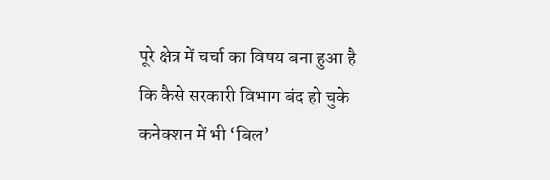पूरे क्षेत्र में चर्चा का विषय बना हुआ है कि कैसे सरकारी विभाग बंद हो चुके कनेक्शन में भी ‘बिल’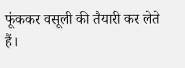फूंककर वसूली की तैयारी कर लेते हैं।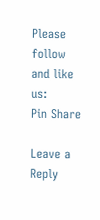Please follow and like us:
Pin Share

Leave a Reply